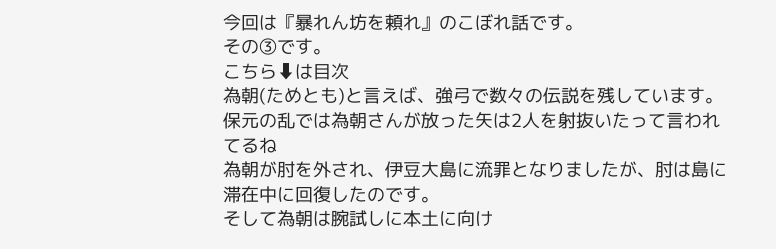今回は『暴れん坊を頼れ』のこぼれ話です。
その③です。
こちら⬇は目次
為朝(ためとも)と言えば、強弓で数々の伝説を残しています。
保元の乱では為朝さんが放った矢は2人を射抜いたって言われてるね
為朝が肘を外され、伊豆大島に流罪となりましたが、肘は島に滞在中に回復したのです。
そして為朝は腕試しに本土に向け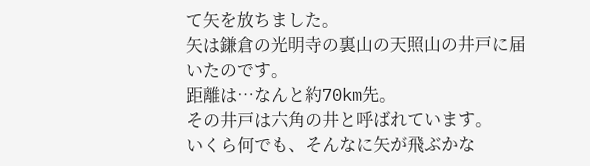て矢を放ちました。
矢は鎌倉の光明寺の裏山の天照山の井戸に届いたのです。
距離は…なんと約70km先。
その井戸は六角の井と呼ばれています。
いくら何でも、そんなに矢が飛ぶかな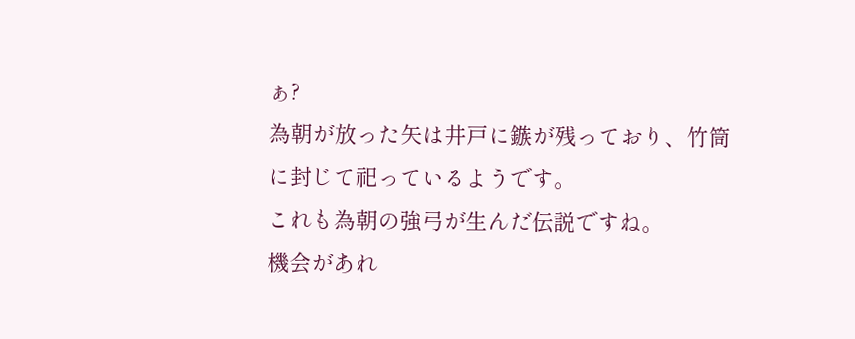ぁ?
為朝が放った矢は井戸に鏃が残っており、竹筒に封じて祀っているようです。
これも為朝の強弓が生んだ伝説ですね。
機会があれ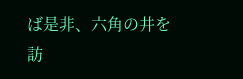ば是非、六角の井を訪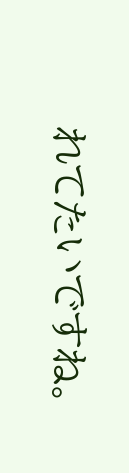れてたいですね。